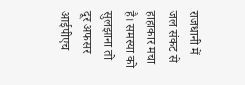राजधानी में जल संकट से हाहाकार मचा है। समस्या को सुलझाना तो दूर अफसर आईपीएच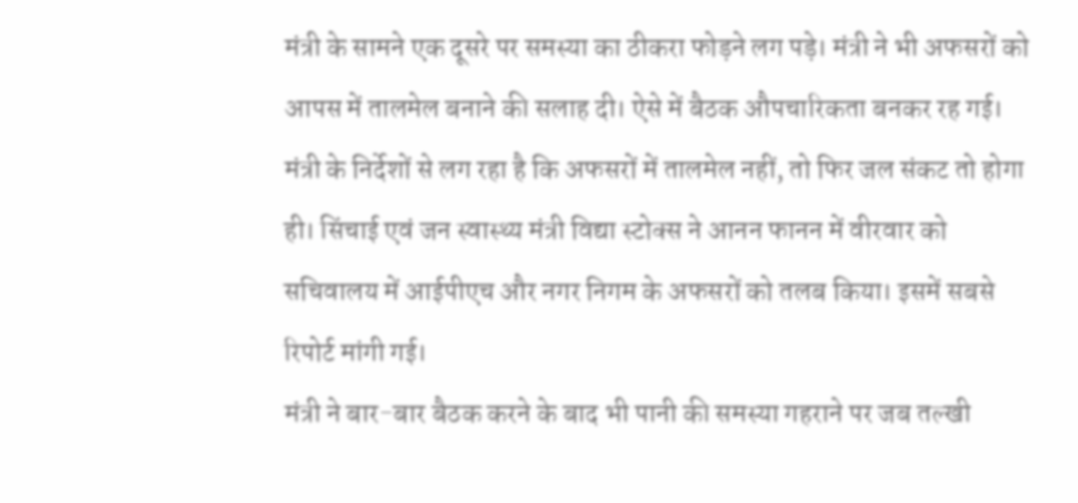मंत्री के सामने एक दूसरे पर समस्या का ठीकरा फोड़ने लग पड़े। मंत्री ने भी अफसरों को आपस में तालमेल बनाने की सलाह दी। ऐसे में बैठक औपचारिकता बनकर रह गई।
मंत्री के निर्देशों से लग रहा है कि अफसरों में तालमेल नहीं, तो फिर जल संकट तो होगा ही। सिंचाई एवं जन स्वास्थ्य मंत्री विद्या स्टोक्स ने आनन फानन में वीरवार को सचिवालय में आईपीएच और नगर निगम के अफसरों को तलब किया। इसमें सबसे रिपोर्ट मांगी गई।
मंत्री ने बार-बार बैठक करने के बाद भी पानी की समस्या गहराने पर जब तल्खी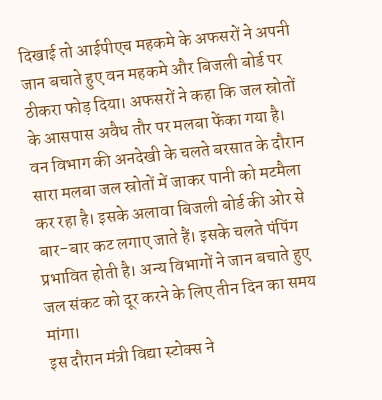दिखाई तो आईपीएच महकमे के अफसरों ने अपनी जान बचाते हुए वन महकमे और बिजली बोर्ड पर ठीकरा फोड़ दिया। अफसरों ने कहा कि जल स्रोतों के आसपास अवैध तौर पर मलबा फेंका गया है।
वन विभाग की अनदेखी के चलते बरसात के दौरान सारा मलबा जल स्रोतों में जाकर पानी को मटमैला कर रहा है। इसके अलावा बिजली बोर्ड की ओर से बार-बार कट लगाए जाते हैं। इसके चलते पंपिंग प्रभावित होती है। अन्य विभागों ने जान बचाते हुए जल संकट को दूर करने के लिए तीन दिन का समय मांगा।
इस दौरान मंत्री विद्या स्टोक्स ने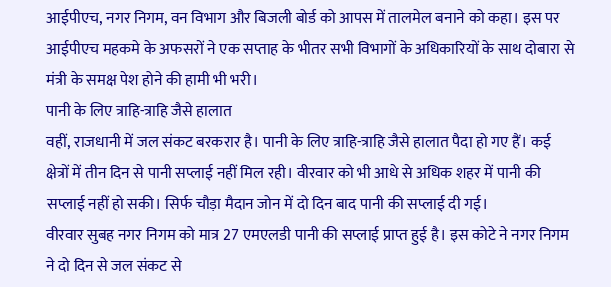आईपीएच, नगर निगम, वन विभाग और बिजली बोर्ड को आपस में तालमेल बनाने को कहा। इस पर आईपीएच महकमे के अफसरों ने एक सप्ताह के भीतर सभी विभागों के अधिकारियों के साथ दोबारा से मंत्री के समक्ष पेश होने की हामी भी भरी।
पानी के लिए त्राहि-त्राहि जैसे हालात
वहीं, राजधानी में जल संकट बरकरार है। पानी के लिए त्राहि-त्राहि जैसे हालात पैदा हो गए हैं। कई क्षेत्रों में तीन दिन से पानी सप्लाई नहीं मिल रही। वीरवार को भी आधे से अधिक शहर में पानी की सप्लाई नहीं हो सकी। सिर्फ चौड़ा मैदान जोन में दो दिन बाद पानी की सप्लाई दी गई।
वीरवार सुबह नगर निगम को मात्र 27 एमएलडी पानी की सप्लाई प्राप्त हुई है। इस कोटे ने नगर निगम ने दो दिन से जल संकट से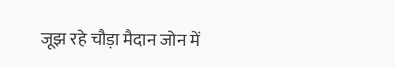जूझ रहे चौड़ा मैदान जोन में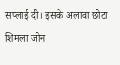सप्लाई दी। इसके अलावा छोटा शिमला जोन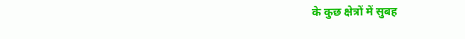के कुछ क्षेत्रों में सुबह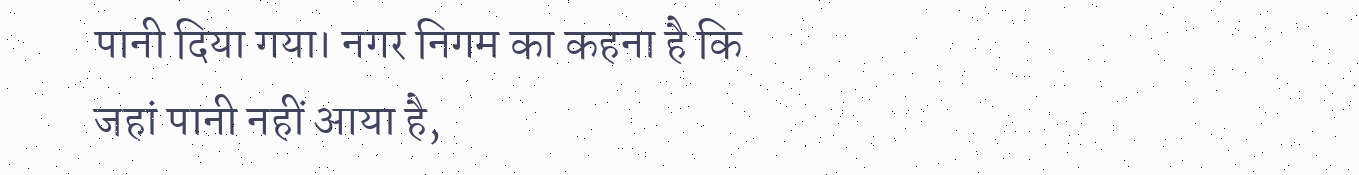पानी दिया गया। नगर निगम का कहना है कि जहां पानी नहीं आया है,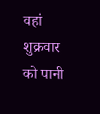वहां शुक्रवार को पानी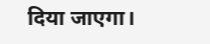दिया जाएगा।